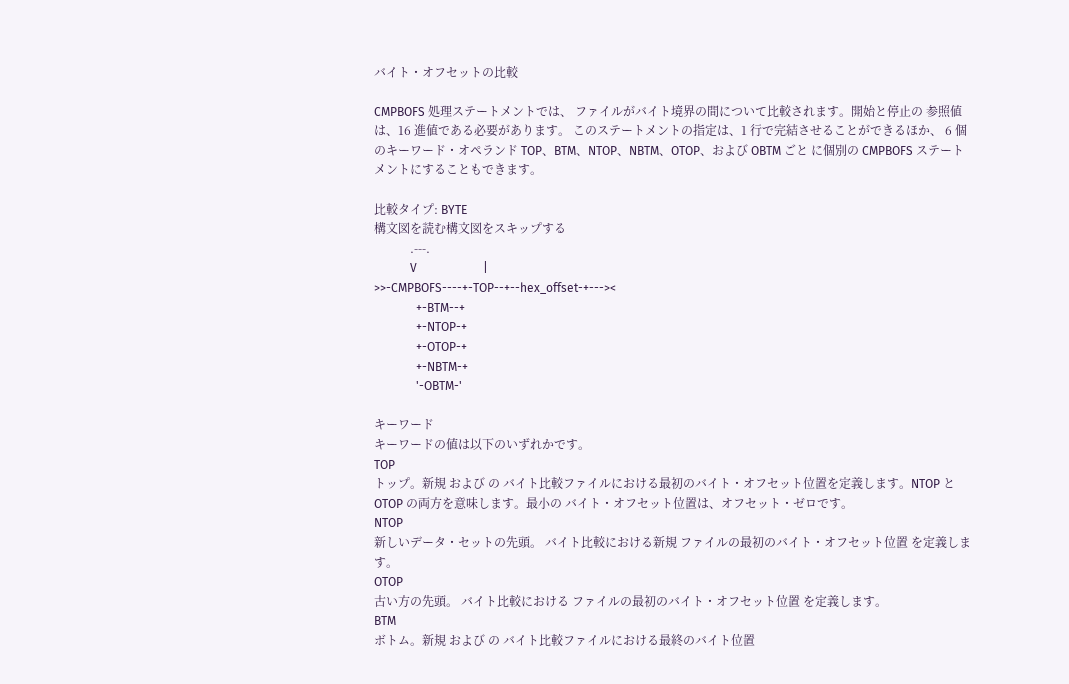バイト・オフセットの比較

CMPBOFS 処理ステートメントでは、 ファイルがバイト境界の間について比較されます。開始と停止の 参照値は、16 進値である必要があります。 このステートメントの指定は、1 行で完結させることができるほか、 6 個のキーワード・オペランド TOP、BTM、NTOP、NBTM、OTOP、および OBTM ごと に個別の CMPBOFS ステートメントにすることもできます。

比較タイプ: BYTE
構文図を読む構文図をスキップする
            .---.
            V                      |
>>-CMPBOFS----+-TOP--+--hex_offset-+---><
              +-BTM--+
              +-NTOP-+
              +-OTOP-+
              +-NBTM-+
              '-OBTM-'

キーワード
キーワードの値は以下のいずれかです。
TOP
トップ。新規 および の バイト比較ファイルにおける最初のバイト・オフセット位置を定義します。NTOP と OTOP の両方を意味します。最小の バイト・オフセット位置は、オフセット・ゼロです。
NTOP
新しいデータ・セットの先頭。 バイト比較における新規 ファイルの最初のバイト・オフセット位置 を定義します。
OTOP
古い方の先頭。 バイト比較における ファイルの最初のバイト・オフセット位置 を定義します。
BTM
ボトム。新規 および の バイト比較ファイルにおける最終のバイト位置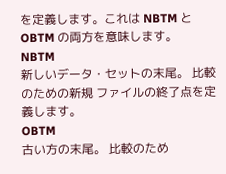を定義します。これは NBTM と OBTM の両方を意味します。
NBTM
新しいデータ・セットの末尾。 比較のための新規 ファイルの終了点を定義します。
OBTM
古い方の末尾。 比較のため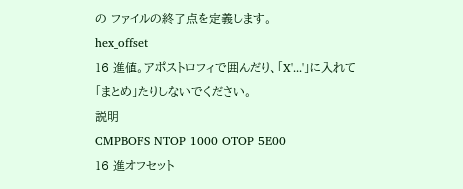の ファイルの終了点を定義します。
hex_offset
16 進値。アポストロフィで囲んだり、「X'...'」に入れて「まとめ」たりしないでください。
説明
CMPBOFS NTOP 1000 OTOP 5E00
16 進オフセット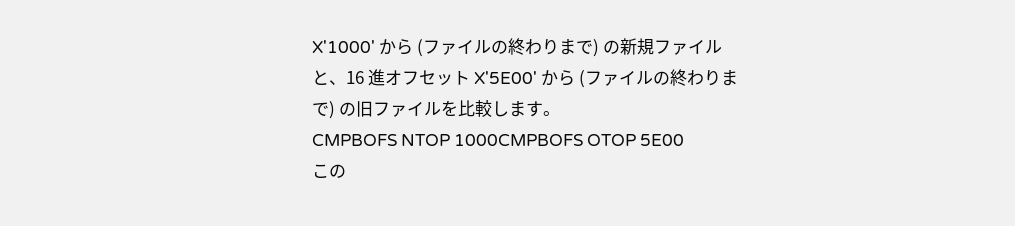X'1000' から (ファイルの終わりまで) の新規ファイルと、16 進オフセット X'5E00' から (ファイルの終わりまで) の旧ファイルを比較します。
CMPBOFS NTOP 1000CMPBOFS OTOP 5E00
この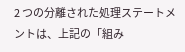2 つの分離された処理ステートメントは、上記の「組み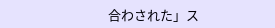合わされた」ス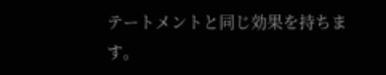テートメントと同じ効果を持ちます。